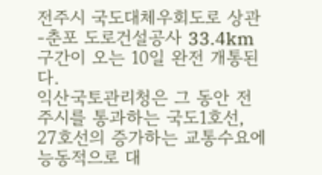전주시 국도대체우회도로 상관-춘포 도로건설공사 33.4km 구간이 오는 10일 완전 개통된다.
익산국토관리청은 그 동안 전주시를 통과하는 국도1호선, 27호선의 증가하는 교통수요에 능동적으로 대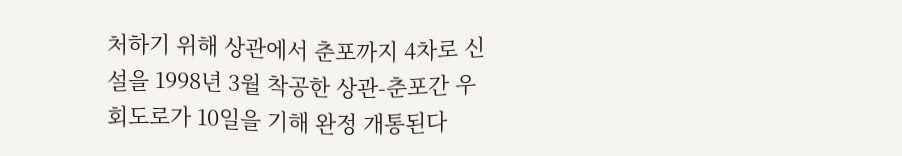처하기 위해 상관에서 춘포까지 4차로 신설을 1998년 3월 착공한 상관-춘포간 우회도로가 10일을 기해 완정 개통된다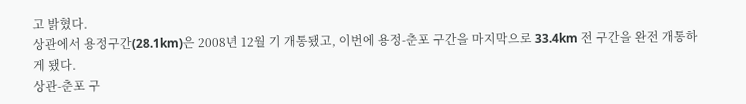고 밝혔다.
상관에서 용정구간(28.1km)은 2008년 12월 기 개통됐고, 이번에 용정-춘포 구간을 마지막으로 33.4km 전 구간을 완전 개통하게 됐다.
상관-춘포 구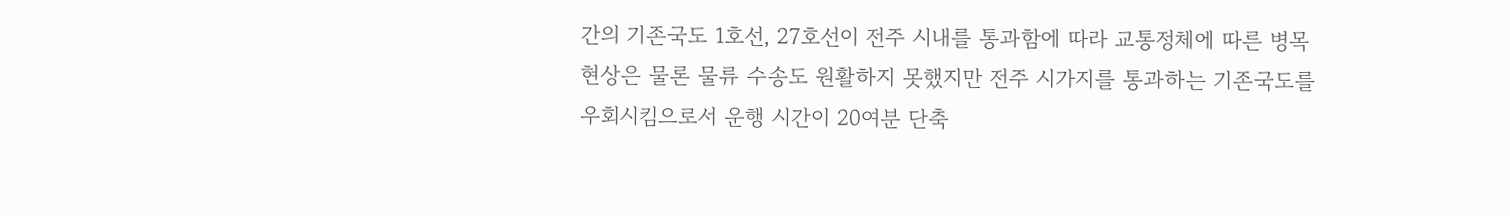간의 기존국도 1호선, 27호선이 전주 시내를 통과함에 따라 교통정체에 따른 병목현상은 물론 물류 수송도 원활하지 못했지만 전주 시가지를 통과하는 기존국도를 우회시킴으로서 운행 시간이 20여분 단축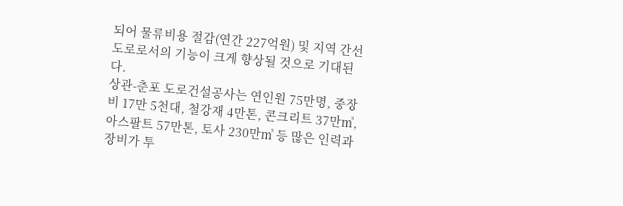되어 물류비용 절감(연간 227억원) 및 지역 간선도로로서의 기능이 크게 향상될 것으로 기대된다.
상관-춘포 도로건설공사는 연인원 75만명, 중장비 17만 5천대, 철강재 4만톤, 콘크리트 37만㎥, 아스팔트 57만톤, 토사 230만㎥ 등 많은 인력과 장비가 투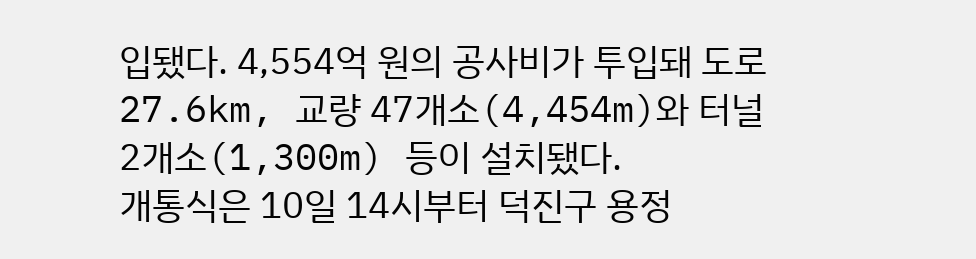입됐다. 4,554억 원의 공사비가 투입돼 도로 27.6km, 교량 47개소(4,454m)와 터널 2개소(1,300m) 등이 설치됐다.
개통식은 10일 14시부터 덕진구 용정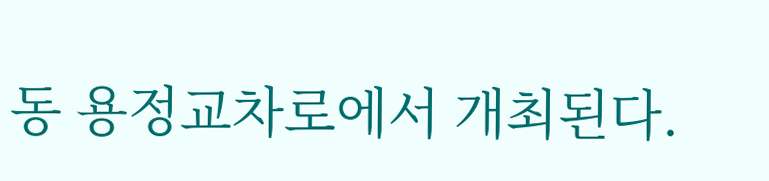동 용정교차로에서 개최된다.